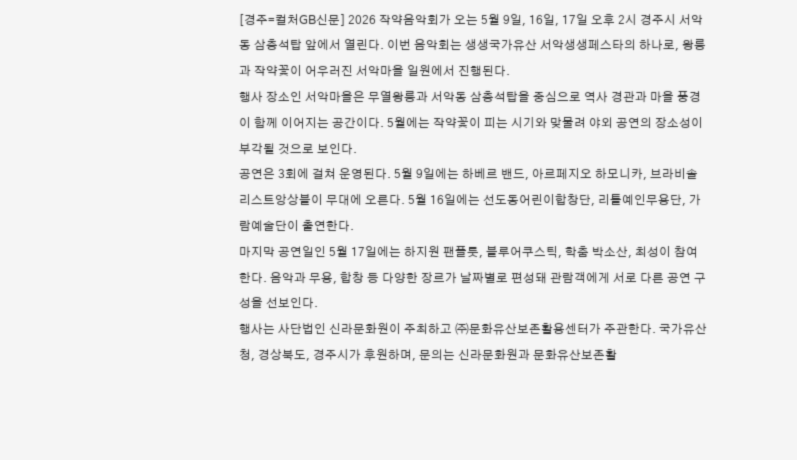[경주=컬처GB신문] 2026 작약음악회가 오는 5월 9일, 16일, 17일 오후 2시 경주시 서악동 삼층석탑 앞에서 열린다. 이번 음악회는 생생국가유산 서악생생페스타의 하나로, 왕릉과 작약꽃이 어우러진 서악마을 일원에서 진행된다.
행사 장소인 서악마을은 무열왕릉과 서악동 삼층석탑을 중심으로 역사 경관과 마을 풍경이 함께 이어지는 공간이다. 5월에는 작약꽃이 피는 시기와 맞물려 야외 공연의 장소성이 부각될 것으로 보인다.
공연은 3회에 걸쳐 운영된다. 5월 9일에는 하베르 밴드, 아르페지오 하모니카, 브라비솔리스트앙상블이 무대에 오른다. 5월 16일에는 선도동어린이합창단, 리틀예인무용단, 가람예술단이 출연한다.
마지막 공연일인 5월 17일에는 하지원 팬플룻, 블루어쿠스틱, 학춤 박소산, 최성이 참여한다. 음악과 무용, 합창 등 다양한 장르가 날짜별로 편성돼 관람객에게 서로 다른 공연 구성을 선보인다.
행사는 사단법인 신라문화원이 주최하고 ㈜문화유산보존활용센터가 주관한다. 국가유산청, 경상북도, 경주시가 후원하며, 문의는 신라문화원과 문화유산보존활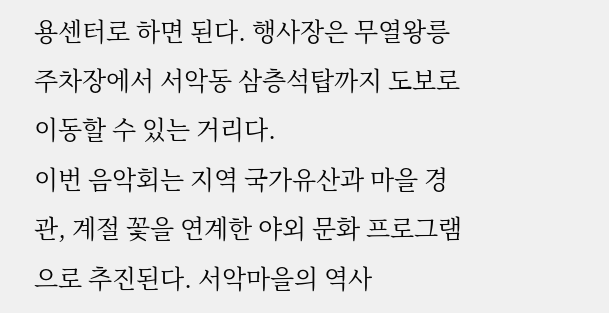용센터로 하면 된다. 행사장은 무열왕릉 주차장에서 서악동 삼층석탑까지 도보로 이동할 수 있는 거리다.
이번 음악회는 지역 국가유산과 마을 경관, 계절 꽃을 연계한 야외 문화 프로그램으로 추진된다. 서악마을의 역사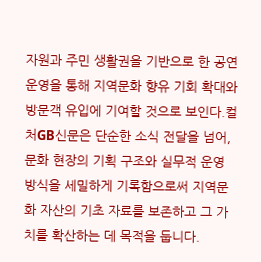자원과 주민 생활권을 기반으로 한 공연 운영을 통해 지역문화 향유 기회 확대와 방문객 유입에 기여할 것으로 보인다.컬처GB신문은 단순한 소식 전달을 넘어, 문화 현장의 기획 구조와 실무적 운영 방식을 세밀하게 기록함으로써 지역문화 자산의 기초 자료를 보존하고 그 가치를 확산하는 데 목적을 둡니다.